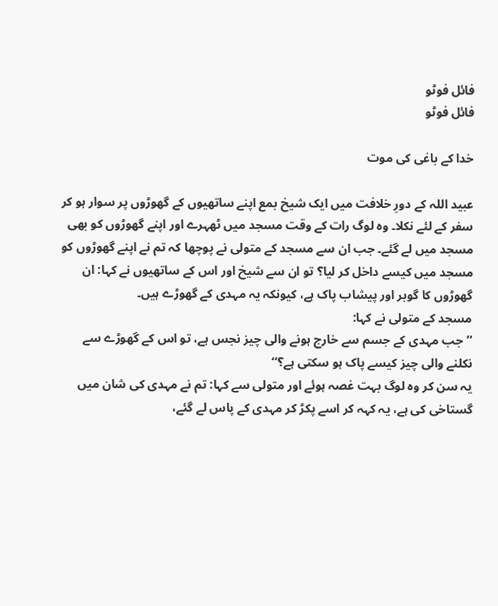فائل فوٹو
فائل فوٹو

خدا کے باغی کی موت

عبید اللہ کے دورِ خلافت میں ایک شیخ بمع اپنے ساتھیوں کے گھوڑوں پر سوار ہو کر سفر کے لئے نکلا۔ وہ لوگ رات کے وقت مسجد میں ٹھہرے اور اپنے گھوڑوں کو بھی مسجد میں لے گئے۔ جب ان سے مسجد کے متولی نے پوچھا کہ تم نے اپنے گھوڑوں کو مسجد میں کیسے داخل کر لیا؟ تو ان سے شیخ اور اس کے ساتھیوں نے کہا: ان گھوڑوں کا گوبر اور پیشاب پاک ہے، کیونکہ یہ مہدی کے گھوڑے ہیں۔
مسجد کے متولی نے کہا:
’’جب مہدی کے جسم سے خارج ہونے والی چیز نجس ہے، تو اس کے گھوڑے سے نکلنے والی چیز کیسے پاک ہو سکتی ہے؟‘‘
یہ سن کر وہ لوگ بہت غصہ ہوئے اور متولی سے کہا: تم نے مہدی کی شان میں گستاخی کی ہے، یہ کہہ کر اسے پکڑ کر مہدی کے پاس لے گئے،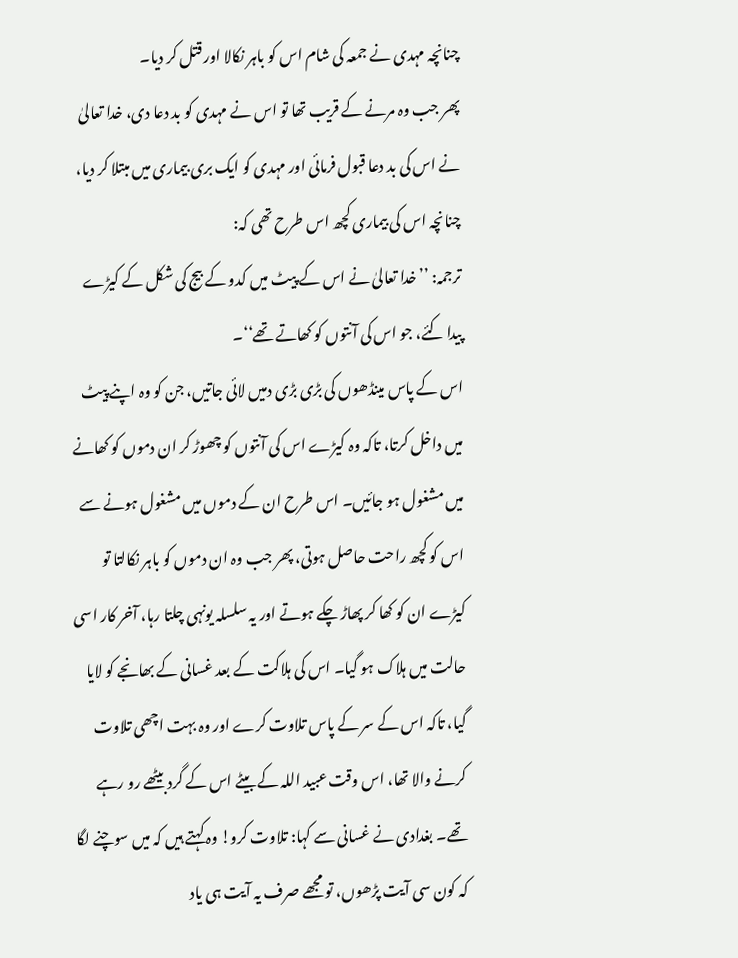چنانچہ مہدی نے جمعہ کی شام اس کو باہر نکالا اور قتل کر دیا۔
پھر جب وہ مرنے کے قریب تھا تو اس نے مہدی کو بد دعا دی، خدا تعالیٰ نے اس کی بد دعا قبول فرمائی اور مہدی کو ایک بری بیماری میں مبتلا کر دیا، چنانچہ اس کی بیماری کچھ اس طرح تھی کہ:
ترجمہ: ’’خدا تعالیٰ نے اس کے پیٹ میں کدو کے بیج کی شکل کے کیڑے پیدا کئے، جو اس کی آنتوں کو کھاتے تھے‘‘۔
اس کے پاس مینڈھوں کی بڑی بڑی دمیں لائی جاتیں، جن کو وہ اپنے پیٹ میں داخل کرتا، تاکہ وہ کیڑے اس کی آنتوں کو چھوڑ کر ان دموں کو کھانے میں مشغول ہو جائیں۔ اس طرح ان کے دموں میں مشغول ہونے سے اس کو کچھ راحت حاصل ہوتی، پھر جب وہ ان دموں کو باہر نکالتا تو کیڑے ان کو کھا کر پھاڑ چکے ہوتے اور یہ سلسلہ یونہی چلتا رہا، آخر کار اسی حالت میں ہلاک ہو گیا۔ اس کی ہلاکت کے بعد غسانی کے بھانجے کو لایا گیا، تاکہ اس کے سر کے پاس تلاوت کرے اور وہ بہت اچھی تلاوت کرنے والا تھا، اس وقت عبید اللہ کے بیٹے اس کے گرد بیٹھے رو رہے تھے۔ بغدادی نے غسانی سے کہا: تلاوت کرو! وہ کہتے ہیں کہ میں سوچنے لگا کہ کون سی آیت پڑھوں، تو مجھے صرف یہ آیت ہی یاد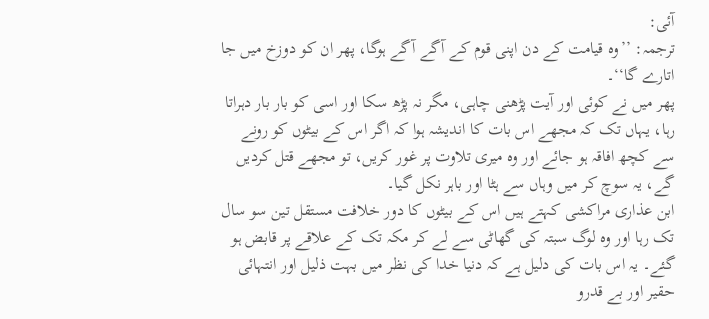آئی:
ترجمہ: ’’وہ قیامت کے دن اپنی قوم کے آگے آگے ہوگا، پھر ان کو دوزخ میں جا اتارے گا‘‘۔
پھر میں نے کوئی اور آیت پڑھنی چاہی، مگر نہ پڑھ سکا اور اسی کو بار بار دہراتا رہا، یہاں تک کہ مجھے اس بات کا اندیشہ ہوا کہ اگر اس کے بیٹوں کو رونے سے کچھ افاقہ ہو جائے اور وہ میری تلاوت پر غور کریں، تو مجھے قتل کردیں گے، یہ سوچ کر میں وہاں سے ہٹا اور باہر نکل گیا۔
ابن عذاری مراکشی کہتے ہیں اس کے بیٹوں کا دور خلافت مستقل تین سو سال تک رہا اور وہ لوگ سبتہ کی گھاٹی سے لے کر مکہ تک کے علاقے پر قابض ہو گئے۔ یہ اس بات کی دلیل ہے کہ دنیا خدا کی نظر میں بہت ذلیل اور انتہائی حقیر اور بے قدرو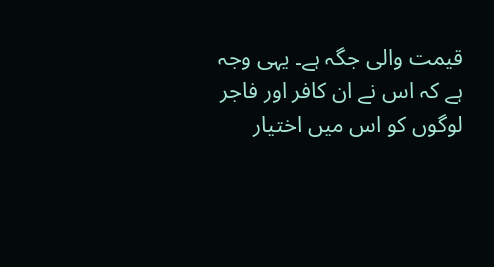قیمت والی جگہ ہے۔ یہی وجہ ہے کہ اس نے ان کافر اور فاجر لوگوں کو اس میں اختیار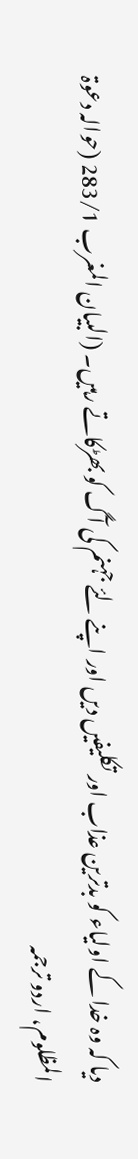دیا کہ وہ خدا کے اولیاء کو بدترین عذاب اور تکلیفیں دیں اور اپنے لئے جہنم کی آگ کو بھڑکاتے رہیں۔ (البیان المغرب 283/1 (حوالہ دعوۃ المظلوم، اردو ترجمہ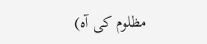مظلوم کی آہ)